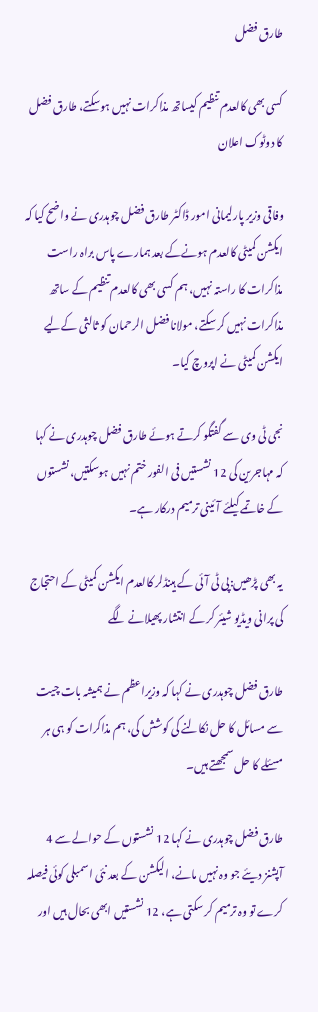طارق فضل

کسی بھی کالعدم تنظیم کیساتھ مذاکرات نہیں ہوسکتے، طارق فضل کا دوٹوک اعلان

وفاقی وزیر پارلیمانی امور ڈاکٹر طارق فضل چوہدری نے واضح کیا کہ ایکشن کمیٹی کالعدم ہونےکے بعد ہمارے پاس براہ راست مذاکرات کا راستہ نہیں، ہم کسی بھی کالعدم تنظیم کے ساتھ مذاکرات نہیں کر سکتے، مولانا فضل الرحمان کو ثالثی کےلیے ایکشن کمیٹی نے اپروچ کیا۔

نجی ٹی وی سے گفتگو کرتے ہوئے طارق فضل چوہدری نے کہا کہ مہاجرین کی 12 نشستیں فی الفور ختم نہیں ہوسکتیں، نشستوں کے خاتمے کیلئے آئینی ترمیم درکار ہے۔

یہ بھی پڑھیں:پی ٹی آئی کے ہینڈلر کالعدم ایکشن کمیٹی کے احتجاج کی پرانی ویڈیو شیئر کر کے انتشار پھیلانے لگے

طارق فضل چوہدری نے کہا کہ وزیراعظم نے ہمیشہ بات چیت سے مسائل کا حل نکالنے کی کوشش کی، ہم مذاکرات کو ہی ہر مسئلے کا حل سمجھتے ہیں۔

طارق فضل چوہدری نے کہا 12 نشستوں کے حوالے سے 4 آپشنز دیئے جو وہ نہیں مانے، الیکشن کے بعد نئی اسمبلی کوئی فیصلہ کرے تو وہ ترمیم کر سکتی ہے، 12 نشستیں ابھی بحال ہیں اور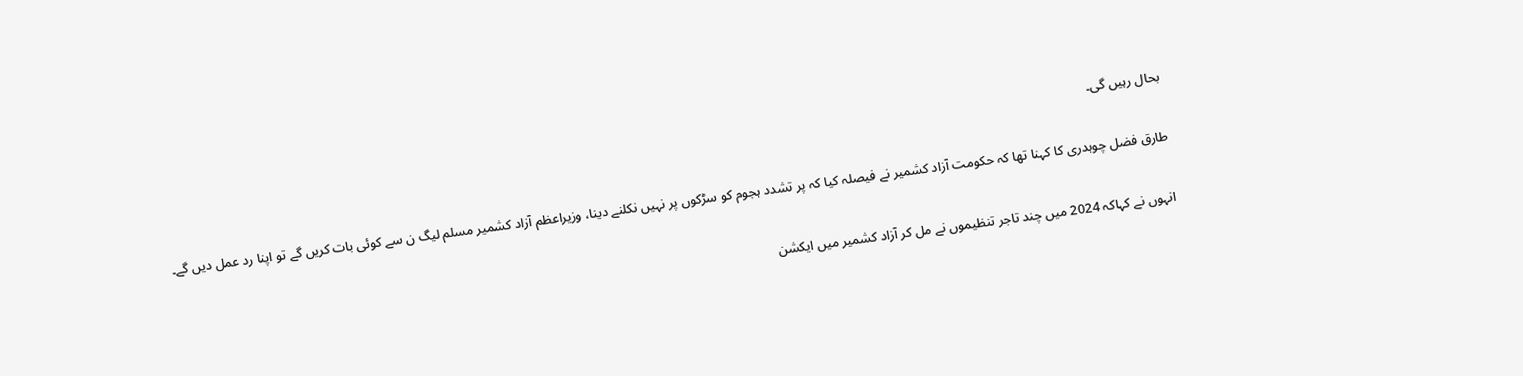بحال رہیں گی۔

طارق فضل چوہدری کا کہنا تھا کہ حکومت آزاد کشمیر نے فیصلہ کیا کہ پر تشدد ہجوم کو سڑکوں پر نہیں نکلنے دینا، وزیراعظم آزاد کشمیر مسلم لیگ ن سے کوئی بات کریں گے تو اپنا رد عمل دیں گے۔

انہوں نے کہاکہ 2024 میں چند تاجر تنظیموں نے مل کر آزاد کشمیر میں ایکشن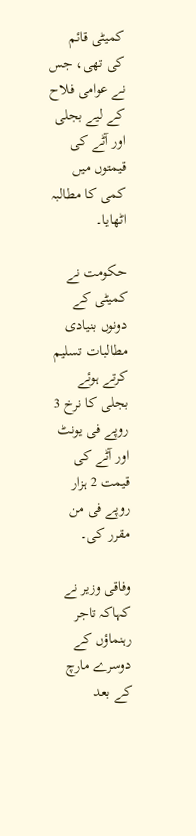کمیٹی قائم کی تھی، جس نے عوامی فلاح کے لیے بجلی اور آٹے کی قیمتوں میں کمی کا مطالبہ اٹھایا۔

حکومت نے کمیٹی کے دونوں بنیادی مطالبات تسلیم کرتے ہوئے بجلی کا نرخ 3 روپے فی یونٹ اور آٹے کی قیمت 2 ہزار روپے فی من مقرر کی۔

وفاقی وزیر نے کہاکہ تاجر رہنماؤں کے دوسرے مارچ کے بعد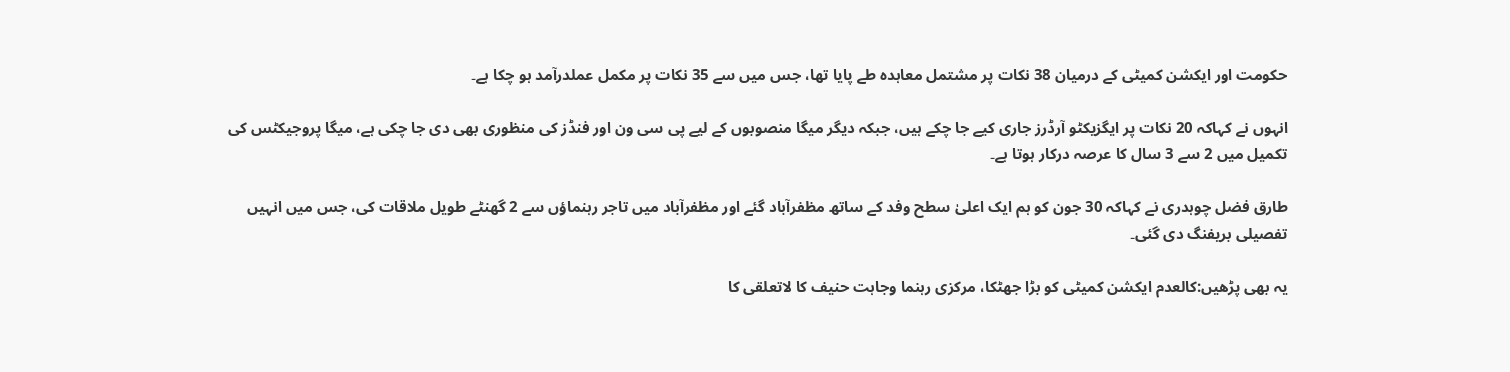حکومت اور ایکشن کمیٹی کے درمیان 38 نکات پر مشتمل معاہدہ طے پایا تھا، جس میں سے 35 نکات پر مکمل عملدرآمد ہو چکا ہے۔

انہوں نے کہاکہ 20 نکات پر ایگزیکٹو آرڈرز جاری کیے جا چکے ہیں، جبکہ دیگر میگا منصوبوں کے لیے پی سی ون اور فنڈز کی منظوری بھی دی جا چکی ہے، میگا پروجیکٹس کی تکمیل میں 2 سے 3 سال کا عرصہ درکار ہوتا ہے۔

طارق فضل چوہدری نے کہاکہ 30 جون کو ہم ایک اعلیٰ سطح وفد کے ساتھ مظفرآباد گئے اور مظفرآباد میں تاجر رہنماؤں سے 2 گھنٹے طویل ملاقات کی، جس میں انہیں تفصیلی بریفنگ دی گئی۔

یہ بھی پڑھیں:کالعدم ایکشن کمیٹی کو بڑا جھٹکا، مرکزی رہنما وجاہت حنیف کا لاتعلقی کا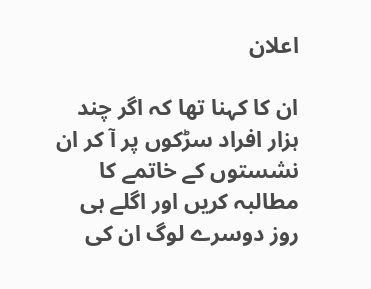اعلان

ان کا کہنا تھا کہ اگر چند ہزار افراد سڑکوں پر آ کر ان نشستوں کے خاتمے کا مطالبہ کریں اور اگلے ہی روز دوسرے لوگ ان کی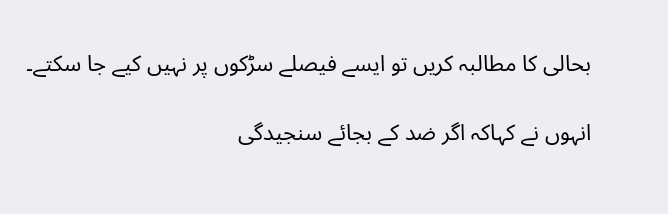بحالی کا مطالبہ کریں تو ایسے فیصلے سڑکوں پر نہیں کیے جا سکتے۔

انہوں نے کہاکہ اگر ضد کے بجائے سنجیدگی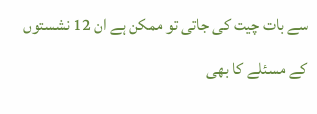سے بات چیت کی جاتی تو ممکن ہے ان 12 نشستوں کے مسئلے کا بھی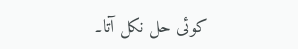کوئی حل نکل آتا۔